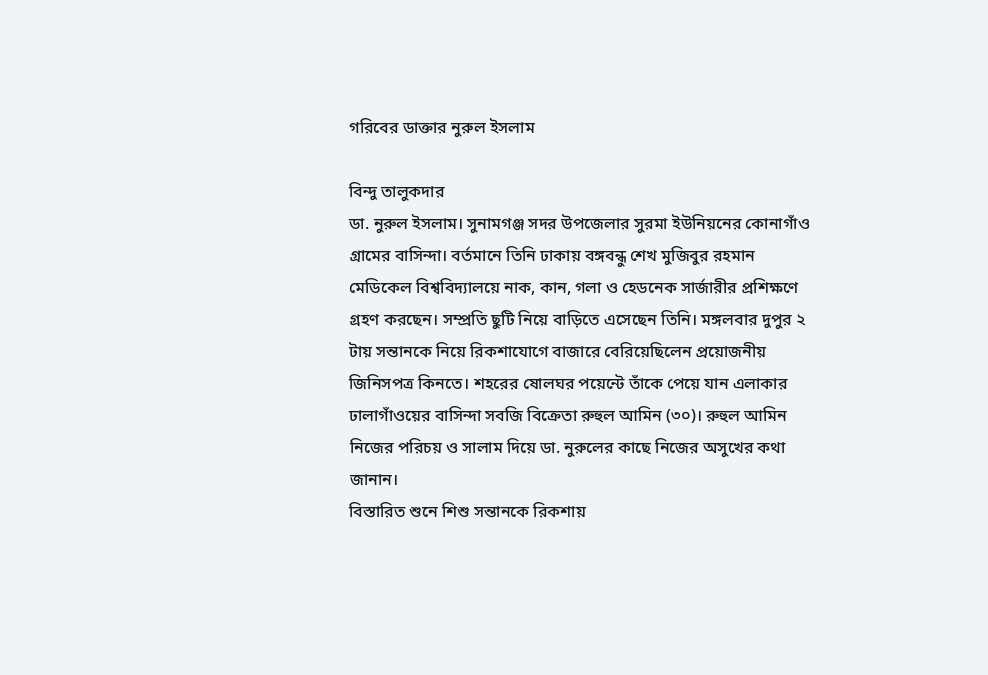গরিবের ডাক্তার নুরুল ইসলাম

বিন্দু তালুকদার
ডা. নুরুল ইসলাম। সুনামগঞ্জ সদর উপজেলার সুরমা ইউনিয়নের কোনাগাঁও গ্রামের বাসিন্দা। বর্তমানে তিনি ঢাকায় বঙ্গবন্ধু শেখ মুজিবুর রহমান মেডিকেল বিশ্ববিদ্যালয়ে নাক, কান, গলা ও হেডনেক সার্জারীর প্রশিক্ষণে গ্রহণ করছেন। সম্প্রতি ছুটি নিয়ে বাড়িতে এসেছেন তিনি। মঙ্গলবার দুপুর ২ টায় সন্তানকে নিয়ে রিকশাযোগে বাজারে বেরিয়েছিলেন প্রয়োজনীয় জিনিসপত্র কিনতে। শহরের ষোলঘর পয়েন্টে তাঁকে পেয়ে যান এলাকার ঢালাগাঁওয়ের বাসিন্দা সবজি বিক্রেতা রুহুল আমিন (৩০)। রুহুল আমিন নিজের পরিচয় ও সালাম দিয়ে ডা. নুরুলের কাছে নিজের অসুখের কথা জানান।
বিস্তারিত শুনে শিশু সন্তানকে রিকশায়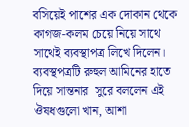বসিয়েই পাশের এক দোকান থেকে কাগজ-কলম চেয়ে নিয়ে সাথে সাথেই ব্যবস্থাপত্র লিখে দিলেন। ব্যবস্থপত্রটি রুহুল আমিনের হাতে দিয়ে সান্তনার  সুরে বললেন এই ঔষধগুলো খান, আশা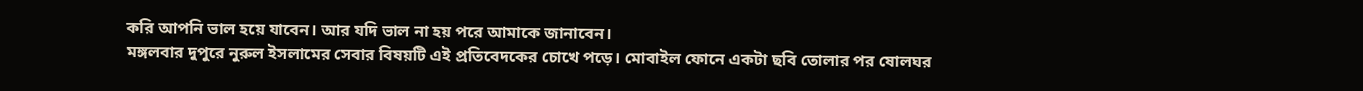করি আপনি ভাল হয়ে যাবেন। আর যদি ভাল না হয় পরে আমাকে জানাবেন।
মঙ্গলবার দুপুরে নুরুল ইসলামের সেবার বিষয়টি এই প্রতিবেদকের চোখে পড়ে। মোবাইল ফোনে একটা ছবি তোলার পর ষোলঘর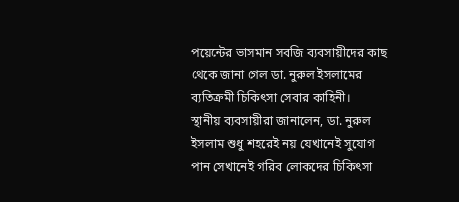পয়েন্টের ভাসমান সবজি ব্যবসায়ীদের কাছ থেকে জানা গেল ডা. নুরুল ইসলামের ব্যতিক্রমী চিকিৎসা সেবার কাহিনী।
স্থানীয় ব্যবসায়ীরা জানালেন, ডা. নুরুল ইসলাম শুধু শহরেই নয় যেখানেই সুযোগ পান সেখানেই গরিব লোকদের চিকিৎসা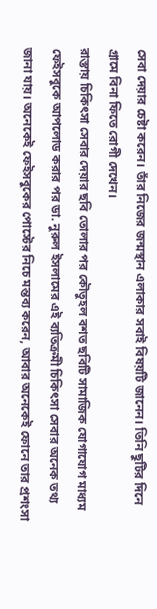সেবা দেয়ার চেষ্টা করেন। তাঁর নিজের জন্মস্থান এলাকার সবাই বিষয়টি জানেন। তিনি ছুটির দিনে গ্রামে বিনা ফিতে রোগী দেখেন।
রাস্তায় চিকিৎসা সেবার দেয়ার ছবি তোলার পর কৌতুহল বশত ছবিটি সামাজিক যোগাযোগ মাধ্যম ফেইসবুকে আপলোড করার পর ডা. নুরুল ইসলামের এই ব্যতিক্রমী চিকিৎসা সেবার অনেক তথ্য জানা যায়। অনেকেই ফেইসবুকের পোস্টের নিচে মন্তব্য করেন, আবার অনেকেই ফোনে তার প্রশংসা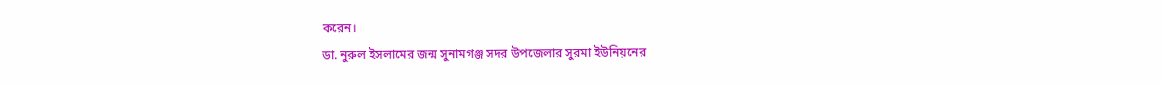করেন।
ডা. নুরুল ইসলামের জন্ম সুনামগঞ্জ সদর উপজেলার সুরমা ইউনিয়নের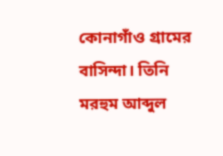কোনাগাঁও গ্রামের বাসিন্দা। তিনি মরহুম আব্দুল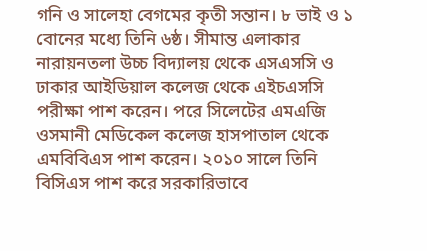গনি ও সালেহা বেগমের কৃতী সন্তান। ৮ ভাই ও ১ বোনের মধ্যে তিনি ৬ষ্ঠ। সীমান্ত এলাকার নারায়নতলা উচ্চ বিদ্যালয় থেকে এসএসসি ও ঢাকার আইডিয়াল কলেজ থেকে এইচএসসি পরীক্ষা পাশ করেন। পরে সিলেটের এমএজি ওসমানী মেডিকেল কলেজ হাসপাতাল থেকে এমবিবিএস পাশ করেন। ২০১০ সালে তিনি বিসিএস পাশ করে সরকারিভাবে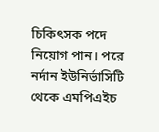চিকিৎসক পদে নিয়োগ পান। পরে নর্দান ইউনির্ভাসিটি থেকে এমপিএইচ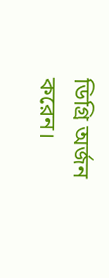ডিগ্রি অর্জন করেন।